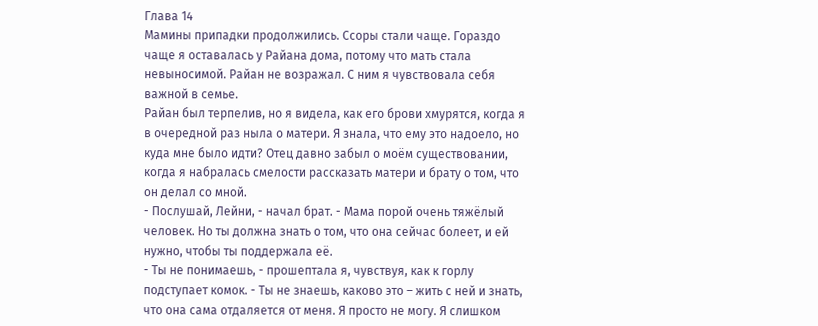Глава 14
Мамины припадки продолжились. Ссоры стали чаще. Гораздо чаще я оставалась у Райана дома, потому что мать стала невыносимой. Райан не возражал. С ним я чувствовала себя важной в семье.
Райан был терпелив, но я видела, как его брови хмурятся, когда я в очередной раз ныла о матери. Я знала, что ему это надоело, но куда мне было идти? Отец давно забыл о моём существовании, когда я набралась смелости рассказать матери и брату о том, что он делал со мной.
- Послушай, Лейни, - начал брат. - Мама порой очень тяжёлый человек. Но ты должна знать о том, что она сейчас болеет, и ей нужно, чтобы ты поддержала её.
- Ты не понимаешь, - прошептала я, чувствуя, как к горлу подступает комок. - Ты не знаешь, каково это – жить с ней и знать, что она сама отдаляется от меня. Я просто не могу. Я слишком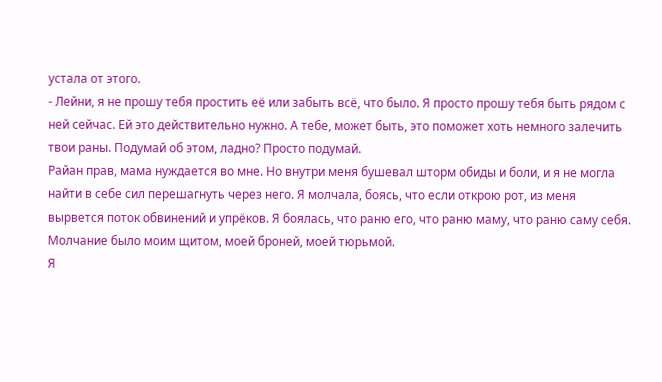устала от этого.
- Лейни, я не прошу тебя простить её или забыть всё, что было. Я просто прошу тебя быть рядом с ней сейчас. Ей это действительно нужно. А тебе, может быть, это поможет хоть немного залечить твои раны. Подумай об этом, ладно? Просто подумай.
Райан прав, мама нуждается во мне. Но внутри меня бушевал шторм обиды и боли, и я не могла найти в себе сил перешагнуть через него. Я молчала, боясь, что если открою рот, из меня вырвется поток обвинений и упрёков. Я боялась, что раню его, что раню маму, что раню саму себя. Молчание было моим щитом, моей броней, моей тюрьмой.
Я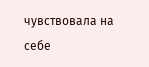чувствовала на себе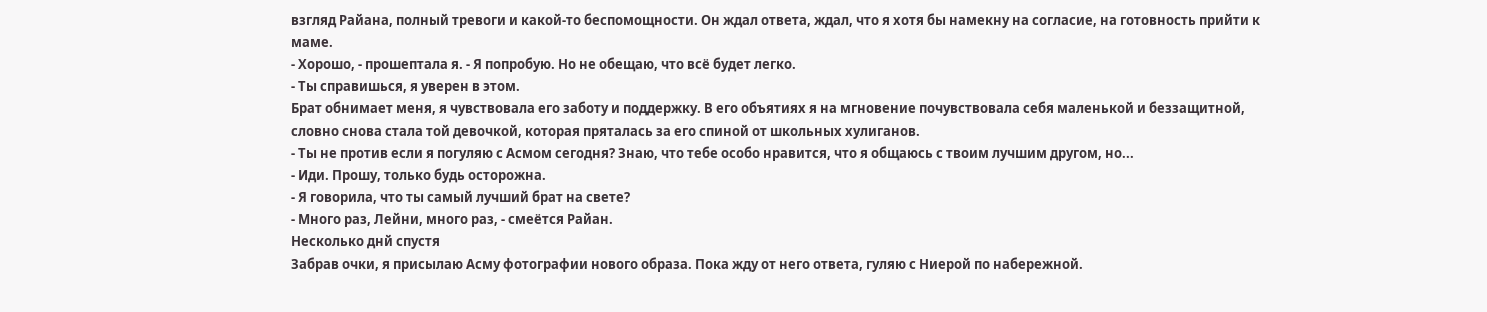взгляд Райана, полный тревоги и какой-то беспомощности. Он ждал ответа, ждал, что я хотя бы намекну на согласие, на готовность прийти к маме.
- Хорошо, - прошептала я. - Я попробую. Но не обещаю, что всё будет легко.
- Ты справишься, я уверен в этом.
Брат обнимает меня, я чувствовала его заботу и поддержку. В его объятиях я на мгновение почувствовала себя маленькой и беззащитной, словно снова стала той девочкой, которая пряталась за его спиной от школьных хулиганов.
- Ты не против если я погуляю с Асмом сегодня? Знаю, что тебе особо нравится, что я общаюсь с твоим лучшим другом, но...
- Иди. Прошу, только будь осторожна.
- Я говорила, что ты самый лучший брат на свете?
- Много раз, Лейни, много раз, - смеётся Райан.
Несколько днй спустя
Забрав очки, я присылаю Асму фотографии нового образа. Пока жду от него ответа, гуляю с Ниерой по набережной.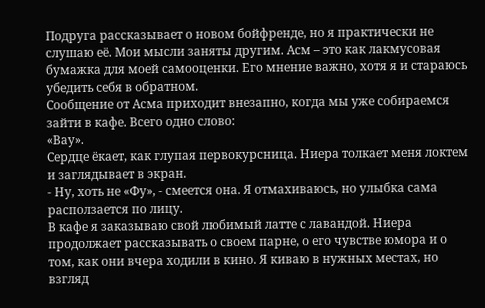Подруга рассказывает о новом бойфренде, но я практически не слушаю её. Мои мысли заняты другим. Асм – это как лакмусовая бумажка для моей самооценки. Его мнение важно, хотя я и стараюсь убедить себя в обратном.
Сообщение от Асма приходит внезапно, когда мы уже собираемся зайти в кафе. Всего одно слово:
«Вау».
Сердце ёкает, как глупая первокурсница. Ниера толкает меня локтем и заглядывает в экран.
- Ну, хоть не «Фу», - смеется она. Я отмахиваюсь, но улыбка сама расползается по лицу.
В кафе я заказываю свой любимый латте с лавандой. Ниера продолжает рассказывать о своем парне, о его чувстве юмора и о том, как они вчера ходили в кино. Я киваю в нужных местах, но взгляд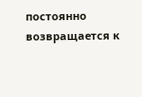постоянно возвращается к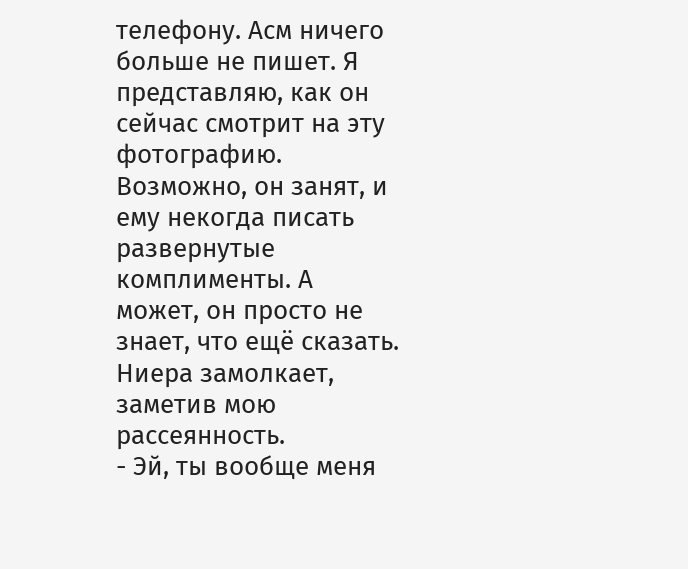телефону. Асм ничего больше не пишет. Я представляю, как он сейчас смотрит на эту фотографию. Возможно, он занят, и ему некогда писать развернутые комплименты. А может, он просто не знает, что ещё сказать.
Ниера замолкает, заметив мою рассеянность.
- Эй, ты вообще меня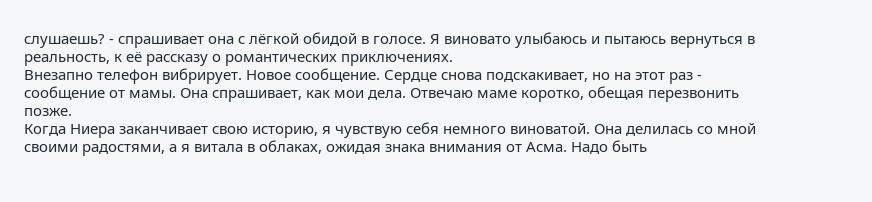слушаешь? - спрашивает она с лёгкой обидой в голосе. Я виновато улыбаюсь и пытаюсь вернуться в реальность, к её рассказу о романтических приключениях.
Внезапно телефон вибрирует. Новое сообщение. Сердце снова подскакивает, но на этот раз - сообщение от мамы. Она спрашивает, как мои дела. Отвечаю маме коротко, обещая перезвонить позже.
Когда Ниера заканчивает свою историю, я чувствую себя немного виноватой. Она делилась со мной своими радостями, а я витала в облаках, ожидая знака внимания от Асма. Надо быть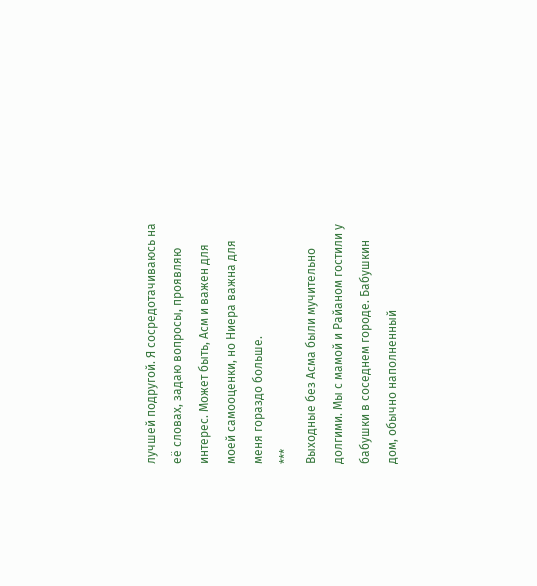лучшей подругой. Я сосредотачиваюсь на её словах, задаю вопросы, проявляю интерес. Может быть, Асм и важен для моей самооценки, но Ниера важна для меня гораздо больше.
***
Выходные без Асма были мучительно долгими. Мы с мамой и Райаном гостили у бабушки в соседнем городе. Бабушкин дом, обычно наполненный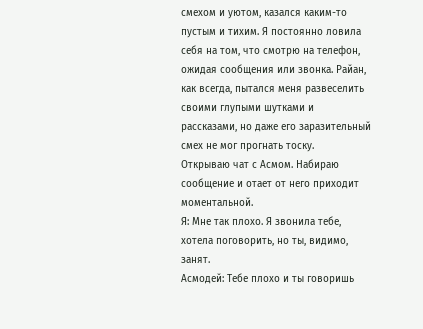смехом и уютом, казался каким-то пустым и тихим. Я постоянно ловила себя на том, что смотрю на телефон, ожидая сообщения или звонка. Райан, как всегда, пытался меня развеселить своими глупыми шутками и рассказами, но даже его заразительный смех не мог прогнать тоску.
Открываю чат с Асмом. Набираю сообщение и отает от него приходит моментальной.
Я: Мне так плохо. Я звонила тебе, хотела поговорить, но ты, видимо, занят.
Асмодей: Тебе плохо и ты говоришь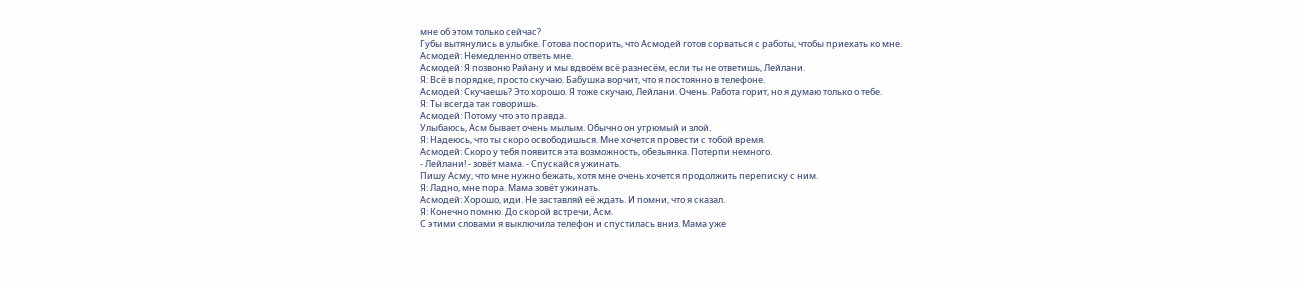мне об этом только сейчас?
Губы вытянулись в улыбке. Готова поспорить, что Асмодей готов сорваться с работы, чтобы приехать ко мне.
Асмодей: Немедленно ответь мне.
Асмодей: Я позвоню Райану и мы вдвоём всё разнесём, если ты не ответишь, Лейлани.
Я: Всё в порядке, просто скучаю. Бабушка ворчит, что я постоянно в телефоне.
Асмодей: Скучаешь? Это хорошо. Я тоже скучаю, Лейлани. Очень. Работа горит, но я думаю только о тебе.
Я: Ты всегда так говоришь.
Асмодей: Потому что это правда.
Улыбаюсь, Асм бывает очень мылым. Обычно он угрюмый и злой.
Я: Надеюсь, что ты скоро освободишься. Мне хочется провести с тобой время.
Асмодей: Скоро у тебя появится эта возможность, обезьянка. Потерпи немного.
- Лейлани! - зовёт мама. - Спускайся ужинать.
Пишу Асму, что мне нужно бежать, хотя мне очень хочется продолжить переписку с ним.
Я: Ладно, мне пора. Мама зовёт ужинать.
Асмодей: Хорошо, иди. Не заставляй её ждать. И помни, что я сказал.
Я: Конечно помню. До скорой встречи, Асм.
С этими словами я выключила телефон и спустилась вниз. Мама уже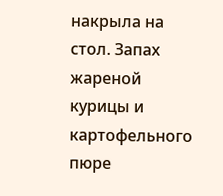накрыла на стол. Запах жареной курицы и картофельного пюре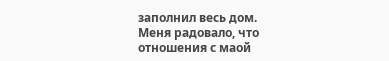заполнил весь дом.
Меня радовало, что отношения с маой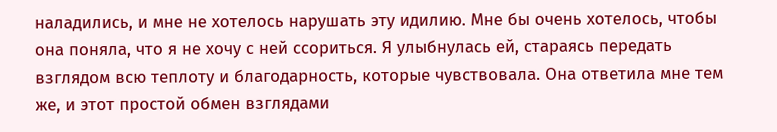наладились, и мне не хотелось нарушать эту идилию. Мне бы очень хотелось, чтобы она поняла, что я не хочу с ней ссориться. Я улыбнулась ей, стараясь передать взглядом всю теплоту и благодарность, которые чувствовала. Она ответила мне тем же, и этот простой обмен взглядами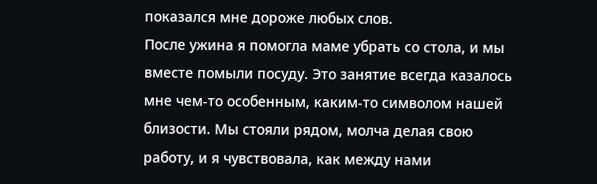показался мне дороже любых слов.
После ужина я помогла маме убрать со стола, и мы вместе помыли посуду. Это занятие всегда казалось мне чем-то особенным, каким-то символом нашей близости. Мы стояли рядом, молча делая свою работу, и я чувствовала, как между нами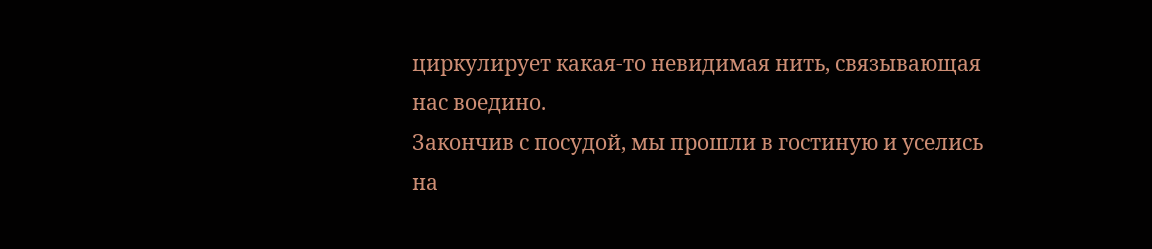циркулирует какая-то невидимая нить, связывающая нас воедино.
Закончив с посудой, мы прошли в гостиную и уселись на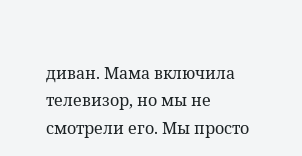диван. Мама включила телевизор, но мы не смотрели его. Мы просто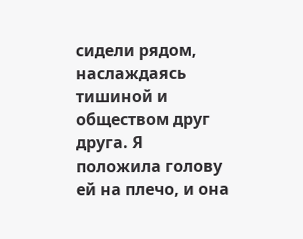сидели рядом, наслаждаясь тишиной и обществом друг друга. Я положила голову ей на плечо, и она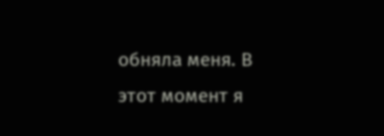обняла меня. В этот момент я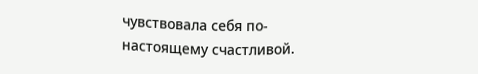чувствовала себя по-настоящему счастливой.